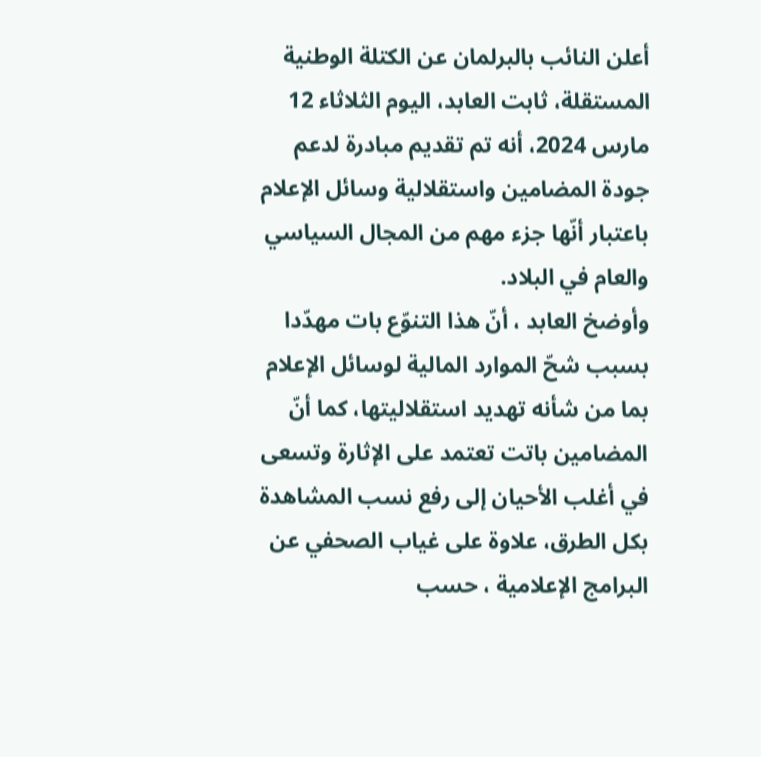أعلن النائب بالبرلمان عن الكتلة الوطنية المستقلة، ثابت العابد، اليوم الثلاثاء 12 مارس 2024، أنه تم تقديم مبادرة لدعم جودة المضامين واستقلالية وسائل الإعلام باعتبار أنّها جزء مهم من المجال السياسي والعام في البلاد.
وأوضخ العابد ، أنّ هذا التنوّع بات مهدّدا بسبب شحّ الموارد المالية لوسائل الإعلام بما من شأنه تهديد استقلاليتها، كما أنّ المضامين باتت تعتمد على الإثارة وتسعى في أغلب الأحيان إلى رفع نسب المشاهدة بكل الطرق، علاوة على غياب الصحفي عن البرامج الإعلامية ، حسب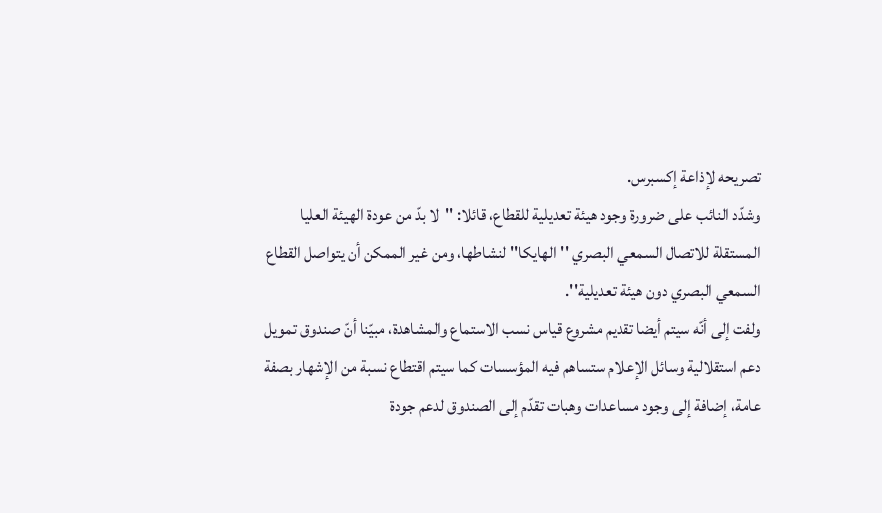تصريحه لإذاعة إكسبرس.
وشدّد النائب على ضرورة وجود هيئة تعديلية للقطاع، قائلا: ''لا بدّ من عودة الهيئة العليا المستقلة للاتصال السمعي البصري ''الهايكا'' لنشاطها، ومن غير الممكن أن يتواصل القطاع السمعي البصري دون هيئة تعديلية''.
ولفت إلى أنّه سيتم أيضا تقديم مشروع قياس نسب الاستماع والمشاهدة، مبيّنا أنّ صندوق تمويل دعم استقلالية وسائل الإعلام ستساهم فيه المؤسسات كما سيتم اقتطاع نسبة من الإشهار بصفة عامة، إضافة إلى وجود مساعدات وهبات تقدّم إلى الصندوق لدعم جودة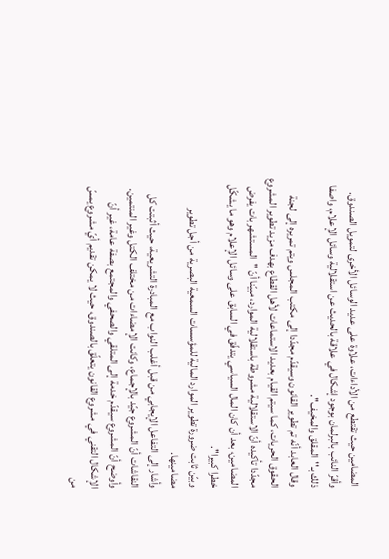المضامين حيث تقتطع من الأداءات، علاوة على عديد الوسائل الأخرى لتمويل الصندوق.
وأقرّ النائب بالبرلمان بوجود إشكال في علاقة بالحديث عن استقلالية وسائل الإعلام، واصفا ذلك بـ''المقلق والمخيف''.
وقال العابد أنّه تم تطوير القانون وسيقدّم مجدّدا إلى مكتب المجلس ويتم تمريره إلى لجنة الحقوق الحريات، كما سيتم القيام بعديد الاستماعات لأهل القطاع بهدف مزيد تطوير المشروع مجدّدا تأكيده أنّ الاستقلالية مشروطة باستقلالية الموارد، مبيّنا أنّ ''المستشهر بات يفرض المضامين، بعد أن كان المال السياسي يتدفّق في السابق على وسائل الإعلام وهو ما يشكّل خطرا كبيرا''.
وبيّن ثابت ضرورة تطوير الموارد المالية للمؤسسات السمعية البصرية من أجل تطوير مضامينها.
وأشار إلى التفاعل الإيجابي من قبل أغلب النواب مع المبادرة التشريعية، حيث أثبتت كل النقاشات أنّ المشروع جيّد بالإجماع، وكانت الإمضاءات من مختلف الكتل وغير المنتمين.
وأوضح أنّ المشروع سيقدّم خدمة إلى المتلقي والصحفي والمجتمع بصفة عامة، غير أنّ الإشكال التقني في مشروع القانون يتعلّق بالصندوق، حيث لا يمكن تقديم أيّ مشروع يمسّ من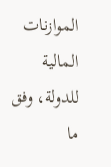الموازنات المالية للدولة، وفق ما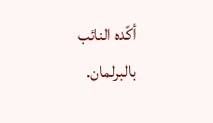أكّده النائب بالبرلمان.